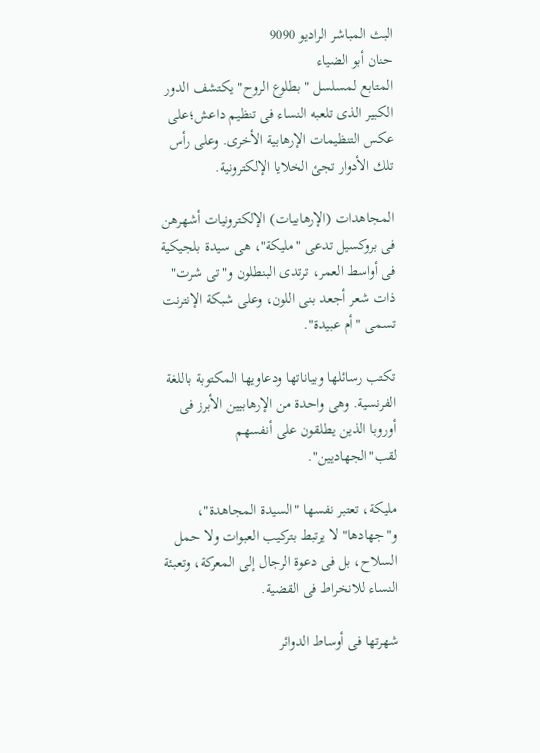البث المباشر الراديو 9090
حنان أبو الضياء
المتابع لمسلسل "بطلوع الروح" يكتشف الدور الكبير الذى تلعبه النساء فى تنظيم داعش؛على عكس التنظيمات الإرهابية الأخرى. وعلى رأس تلك الأدوار تجئ الخلايا الإلكترونية.

المجاهدات (الإرهابيات) الإلكترونيات أشهرهن فى بروكسيل تدعى "مليكة"، هى سيدة بلجيكية فى أواسط العمر، ترتدى البنطلون و"تى شرت" ذات شعر أجعد بنى اللون، وعلى شبكة الإنترنت تسمى "أم عبيدة".

تكتب رسائلها وبياناتها ودعاويها المكتوبة باللغة الفرنسية. وهى واحدة من الإرهابيين الأبرز فى أوروبا الذين يطلقون على أنفسهم لقب"الجهاديين".

مليكة، تعتبر نفسها "السيدة المجاهدة"، و"جهادها" لا يرتبط بتركيب العبوات ولا حمل السلاح، بل فى دعوة الرجال إلى المعركة، وتعبئة النساء للانخراط فى القضية.

شهرتها فى أوساط الدوائر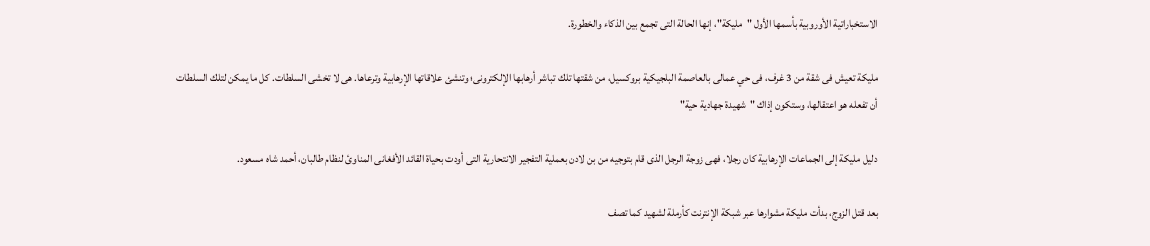الاستخباراتية الأوروبية بأسمها الأول "مليكة"، إنها الحالة التى تجمع بين الذكاء والخطورة.

مليكة تعيش فى شقة من 3 غرف، فى حي عمالى بالعاصمة البلجيكية بروكسيل، من شقتها تلك تباشر أرهابها الإلكترونى؛ وتنشئ علاقاتها الإرهابية وترعاها. هى لا تخشى السلطات. كل ما يمكن لتلك السلطات أن تفعله هو اعتقالها، وستكون إذاك "شهيدة جهادية حية"

دليل مليكة إلى الجماعات الإرهابية كان رجلا، فهى زوجة الرجل الذى قام بتوجيه من بن لادن بعملية التفجير الانتحارية التى أودت بحياة القائد الأفغانى المناوئ لنظام طالبان، أحمد شاه مسعود.

بعد قتل الزوج، بدأت مليكة مشوارها عبر شبكة الإنترنت كأرملة لشهيد كما تصف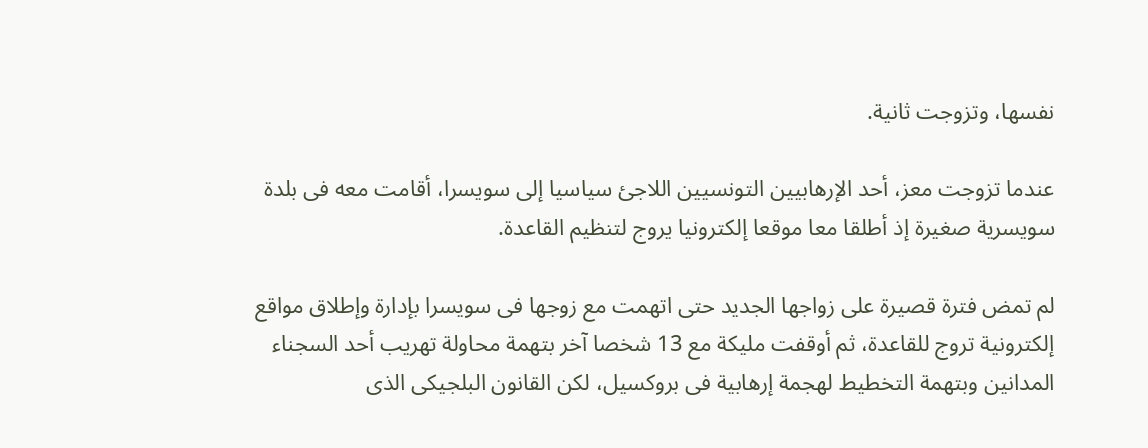نفسها، وتزوجت ثانية.

عندما تزوجت معز، أحد الإرهابيين التونسيين اللاجئ سياسيا إلى سويسرا، أقامت معه فى بلدة سويسرية صغيرة إذ أطلقا معا موقعا إلكترونيا يروج لتنظيم القاعدة.

لم تمض فترة قصيرة على زواجها الجديد حتى اتهمت مع زوجها فى سويسرا بإدارة وإطلاق مواقع إلكترونية تروج للقاعدة، ثم أوقفت مليكة مع 13 شخصا آخر بتهمة محاولة تهريب أحد السجناء المدانين وبتهمة التخطيط لهجمة إرهابية فى بروكسيل، لكن القانون البلجيكى الذى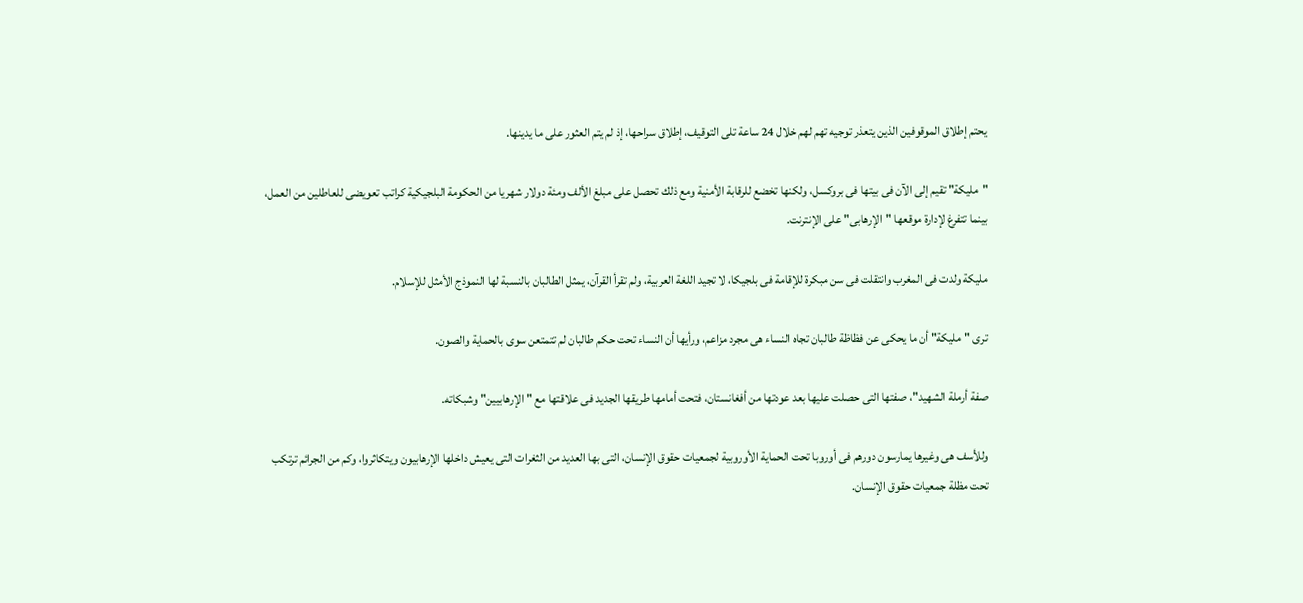يحتم إطلاق الموقوفين الذين يتعذر توجيه تهم لهم خلال 24 ساعة تلى التوقيف، إطلاق سراحها، إذ لم يتم العثور على ما يدينها.

"مليكة" تقيم إلى الآن فى بيتها فى بروكسل، ولكنها تخضع للرقابة الأمنية ومع ذلك تحصل على مبلغ الألف ومئة دولار شهريا من الحكومة البلجيكية كراتب تعويضى للعاطلين من العمل، بينما تتفرغ لإدارة موقعها "الإرهابى" على الإنترنت.

مليكة ولدت فى المغرب وانتقلت فى سن مبكرة للإقامة فى بلجيكا، لا تجيد اللغة العربية، ولم تقرأ القرآن، يمثل الطالبان بالنسبة لها النموذج الأمثل للإسلام.

ترى "مليكة" أن ما يحكى عن فظاظة طالبان تجاه النساء هى مجرد مزاعم، ورأيها أن النساء تحت حكم طالبان لم تتمتعن سوى بالحماية والصون.

صفة أرملة الشهيد"، صفتها التى حصلت عليها بعد عودتها من أفغانستان، فتحت أمامها طريقها الجديد فى علاقتها مع "الإرهابيين" وشبكاته.

وللأسف هى وغيرها يمارسون دورهم فى أوروبا تحت الحماية الأوروبية لجمعيات حقوق الإنسان، التى بها العديد من الثغرات التى يعيش داخلها الإرهابيون ويتكاثروا، وكم من الجرائم ترتكب تحت مظلة جمعيات حقوق الإنسان.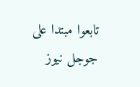تابعوا مبتدا على جوجل نيوز